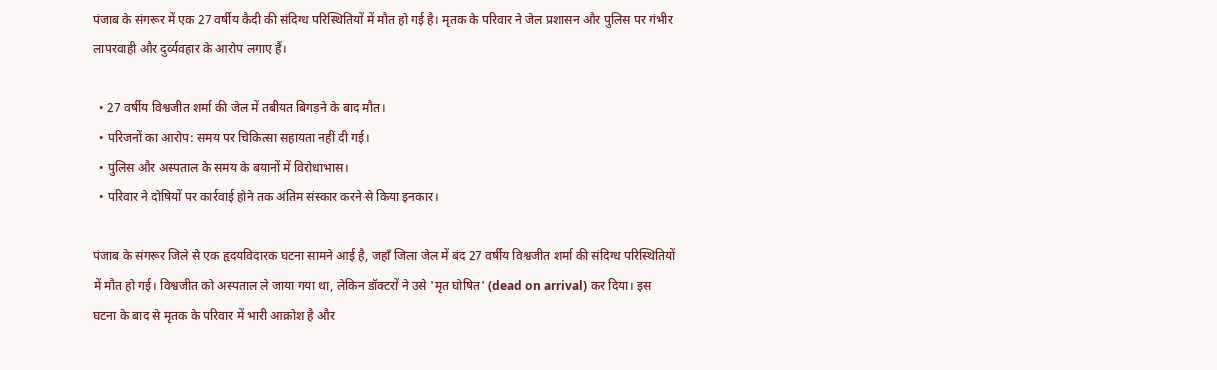पंजाब के संगरूर में एक 27 वर्षीय कैदी की संदिग्ध परिस्थितियों में मौत हो गई है। मृतक के परिवार ने जेल प्रशासन और पुलिस पर गंभीर लापरवाही और दुर्व्यवहार के आरोप लगाए हैं।

  • 27 वर्षीय विश्वजीत शर्मा की जेल में तबीयत बिगड़ने के बाद मौत।
  • परिजनों का आरोप: समय पर चिकित्सा सहायता नहीं दी गई।
  • पुलिस और अस्पताल के समय के बयानों में विरोधाभास।
  • परिवार ने दोषियों पर कार्रवाई होने तक अंतिम संस्कार करने से किया इनकार।

पंजाब के संगरूर जिले से एक हृदयविदारक घटना सामने आई है, जहाँ जिला जेल में बंद 27 वर्षीय विश्वजीत शर्मा की संदिग्ध परिस्थितियों में मौत हो गई। विश्वजीत को अस्पताल ले जाया गया था, लेकिन डॉक्टरों ने उसे 'मृत घोषित' (dead on arrival) कर दिया। इस घटना के बाद से मृतक के परिवार में भारी आक्रोश है और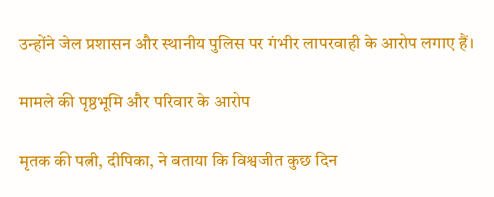उन्होंने जेल प्रशासन और स्थानीय पुलिस पर गंभीर लापरवाही के आरोप लगाए हैं।

मामले की पृष्ठभूमि और परिवार के आरोप

मृतक की पत्नी, दीपिका, ने बताया कि विश्वजीत कुछ दिन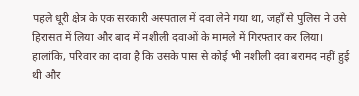पहले धूरी क्षेत्र के एक सरकारी अस्पताल में दवा लेने गया था, जहाँ से पुलिस ने उसे हिरासत में लिया और बाद में नशीली दवाओं के मामले में गिरफ्तार कर लिया। हालांकि, परिवार का दावा है कि उसके पास से कोई भी नशीली दवा बरामद नहीं हुई थी और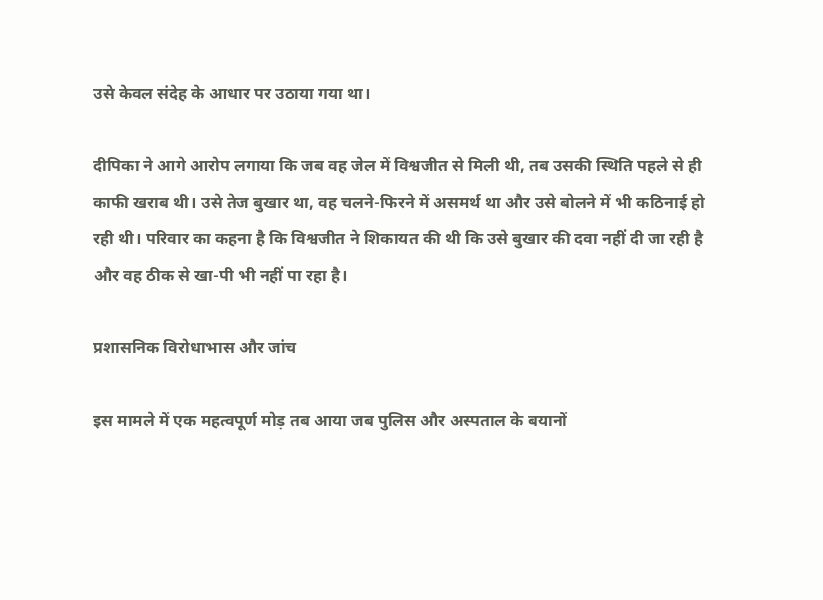उसे केवल संदेह के आधार पर उठाया गया था।

दीपिका ने आगे आरोप लगाया कि जब वह जेल में विश्वजीत से मिली थी, तब उसकी स्थिति पहले से ही काफी खराब थी। उसे तेज बुखार था, वह चलने-फिरने में असमर्थ था और उसे बोलने में भी कठिनाई हो रही थी। परिवार का कहना है कि विश्वजीत ने शिकायत की थी कि उसे बुखार की दवा नहीं दी जा रही है और वह ठीक से खा-पी भी नहीं पा रहा है।

प्रशासनिक विरोधाभास और जांच

इस मामले में एक महत्वपूर्ण मोड़ तब आया जब पुलिस और अस्पताल के बयानों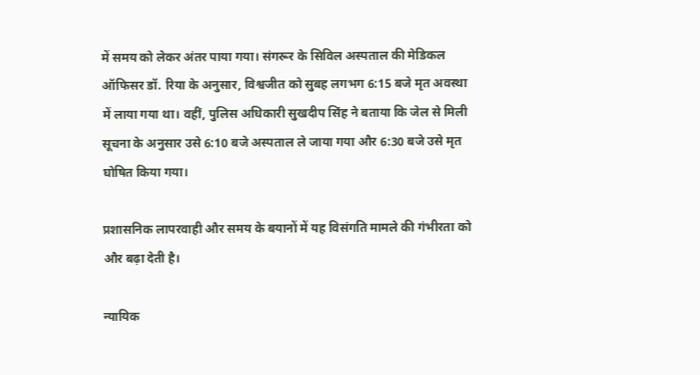में समय को लेकर अंतर पाया गया। संगरूर के सिविल अस्पताल की मेडिकल ऑफिसर डॉ. रिया के अनुसार, विश्वजीत को सुबह लगभग 6:15 बजे मृत अवस्था में लाया गया था। वहीं, पुलिस अधिकारी सुखदीप सिंह ने बताया कि जेल से मिली सूचना के अनुसार उसे 6:10 बजे अस्पताल ले जाया गया और 6:30 बजे उसे मृत घोषित किया गया।

प्रशासनिक लापरवाही और समय के बयानों में यह विसंगति मामले की गंभीरता को और बढ़ा देती है।

न्यायिक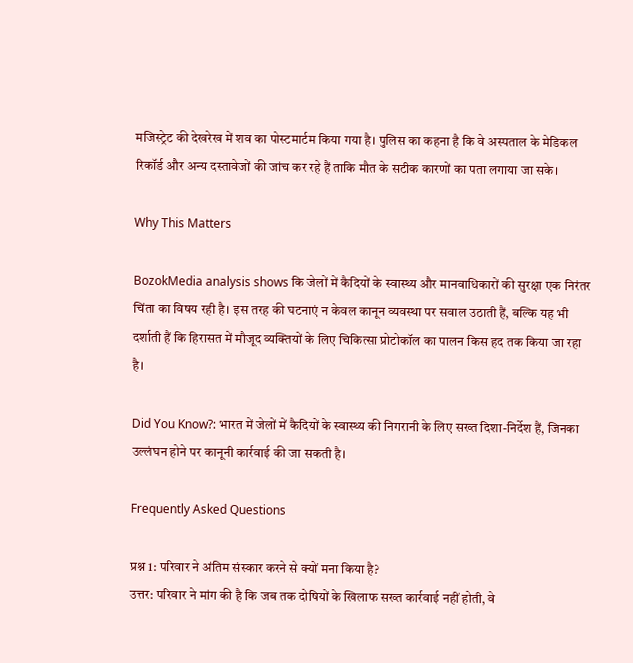मजिस्ट्रेट की देखरेख में शव का पोस्टमार्टम किया गया है। पुलिस का कहना है कि वे अस्पताल के मेडिकल रिकॉर्ड और अन्य दस्तावेजों की जांच कर रहे हैं ताकि मौत के सटीक कारणों का पता लगाया जा सके।

Why This Matters

BozokMedia analysis shows कि जेलों में कैदियों के स्वास्थ्य और मानवाधिकारों की सुरक्षा एक निरंतर चिंता का विषय रही है। इस तरह की घटनाएं न केवल कानून व्यवस्था पर सवाल उठाती हैं, बल्कि यह भी दर्शाती हैं कि हिरासत में मौजूद व्यक्तियों के लिए चिकित्सा प्रोटोकॉल का पालन किस हद तक किया जा रहा है।

Did You Know?: भारत में जेलों में कैदियों के स्वास्थ्य की निगरानी के लिए सख्त दिशा-निर्देश हैं, जिनका उल्लंघन होने पर कानूनी कार्रवाई की जा सकती है।

Frequently Asked Questions

प्रश्न 1: परिवार ने अंतिम संस्कार करने से क्यों मना किया है?
उत्तर: परिवार ने मांग की है कि जब तक दोषियों के खिलाफ सख्त कार्रवाई नहीं होती, वे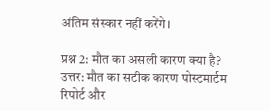अंतिम संस्कार नहीं करेंगे।

प्रश्न 2: मौत का असली कारण क्या है?
उत्तर: मौत का सटीक कारण पोस्टमार्टम रिपोर्ट और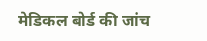मेडिकल बोर्ड की जांच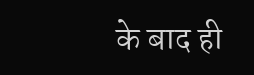के बाद ही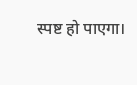स्पष्ट हो पाएगा।